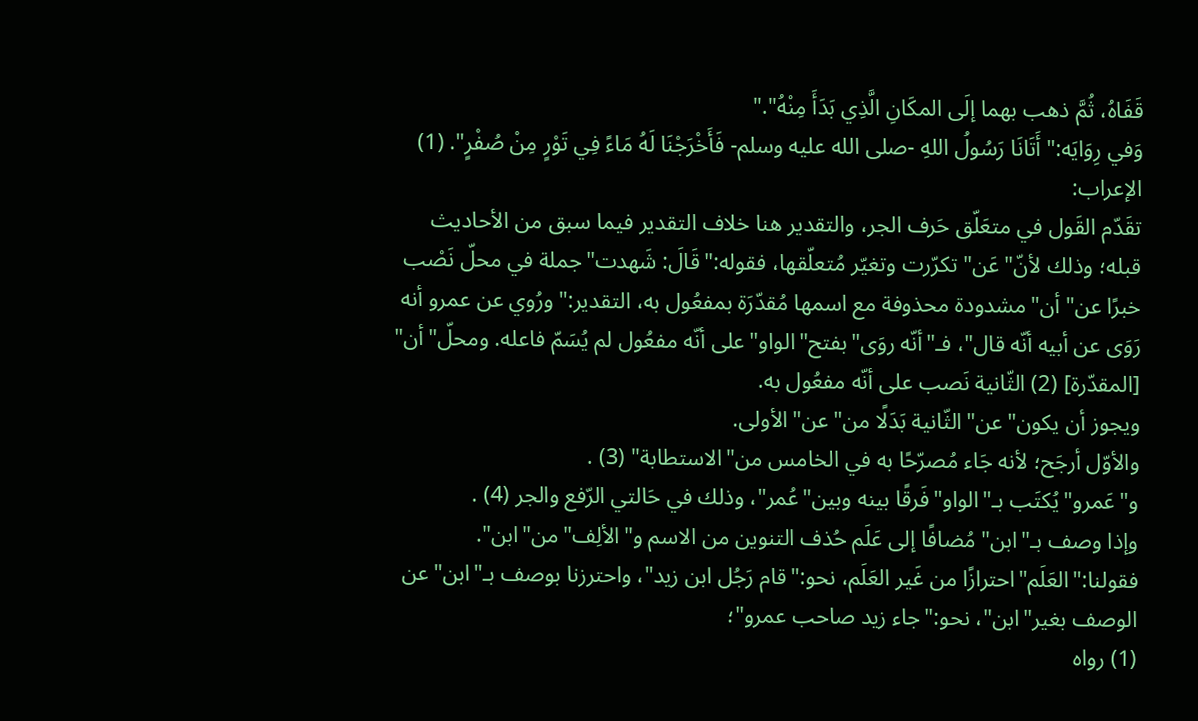قَفَاهُ، ثُمَّ ذهب بهما إلَى المكَانِ الَّذِي بَدَأَ مِنْهُ"."
وَفي رِوَايَه:"أَتَانَا رَسُولُ اللهِ -صلى الله عليه وسلم- فَأَخْرَجْنَا لَهُ مَاءً فِي تَوْرٍ مِنْ صُفْرٍ". (1)
الإعراب:
تقَدّم القَول في متعَلّق حَرف الجر، والتقدير هنا خلاف التقدير فيما سبق من الأحاديث قبله؛ وذلك لأنّ"عَن"تكرّرت وتغيّر مُتعلّقها، فقوله:"قَالَ: شَهدت"جملة في محلّ نَصْب خبرًا عن"أن"مشدودة محذوفة مع اسمها مُقدّرَة بمفعُول به، التقدير:"ورُوي عن عمرو أنه رَوَى عن أبيه أنّه قال"، فـ"أنّه روَى"بفتح"الواو"على أنّه مفعُول لم يُسَمّ فاعله. ومحلّ"أن" [المقدّرة] (2) الثّانية نَصب على أنّه مفعُول به.
ويجوز أن يكون"عن"الثّانية بَدَلًا من"عن"الأولى.
والأوّل أرجَح؛ لأنه جَاء مُصرّحًا به في الخامس من"الاستطابة" (3) .
و"عَمرو"يُكتَب بـ"الواو"فَرقًا بينه وبين"عُمر"، وذلك في حَالتي الرّفع والجر (4) .
وإذا وصف بـ"ابن"مُضافًا إلى عَلَم حُذف التنوين من الاسم و"الألِف"من"ابن".
فقولنا:"العَلَم"احترازًا من غَير العَلَم، نحو:"قام رَجُل ابن زيد"، واحترزنا بوصف بـ"ابن"عن الوصف بغير"ابن"، نحو:"جاء زيد صاحب عمرو"؛
(1) رواه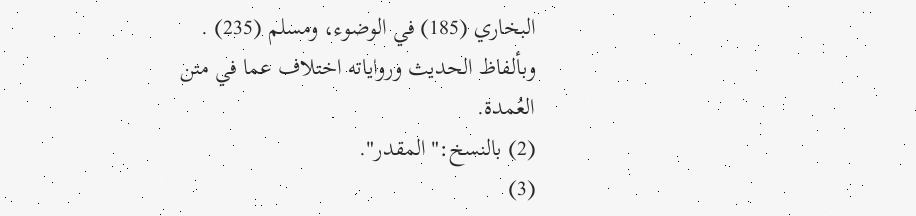البخاري (185) في الوضوء، ومسلم (235) .
وبألفاظ الحديث ورواياته اختلاف عما في متن العُمدة.
(2) بالنسخ:"المقدر".
(3)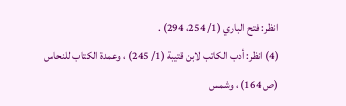انظر: فتح الباري (1/ 254، 294) .
(4) انظر: أدب الكاتب لابن قتيبة (1/ 245) ، وعمدة الكتاب للنحاس (ص 164) ، وشمس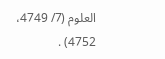العلوم (7/ 4749، 4752) .